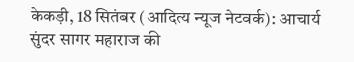केकड़ी, 18 सितंबर (आदित्य न्यूज नेटवर्क): आचार्य सुंदर सागर महाराज की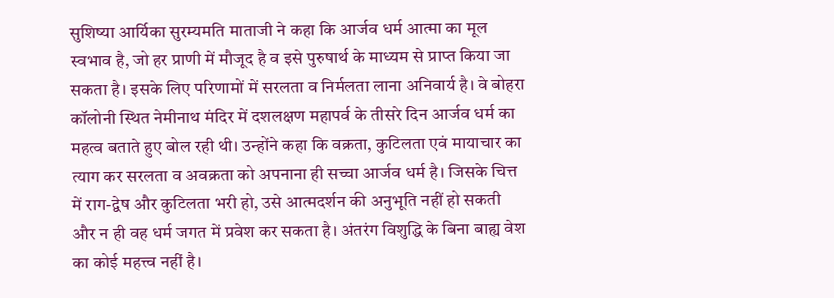सुशिष्या आर्यिका सुरम्यमति माताजी ने कहा कि आर्जव धर्म आत्मा का मूल स्वभाव है, जो हर प्राणी में मौजूद है व इसे पुरुषार्थ के माध्यम से प्राप्त किया जा सकता है। इसके लिए परिणामों में सरलता व निर्मलता लाना अनिवार्य है। वे बोहरा कॉलोनी स्थित नेमीनाथ मंदिर में दशलक्षण महापर्व के तीसरे दिन आर्जव धर्म का महत्व बताते हुए बोल रही थी। उन्होंने कहा कि वक्रता, कुटिलता एवं मायाचार का त्याग कर सरलता व अवक्रता को अपनाना ही सच्चा आर्जव धर्म है। जिसके चित्त में राग-द्वेष और कुटिलता भरी हो, उसे आत्मदर्शन की अनुभूति नहीं हो सकती और न ही वह धर्म जगत में प्रवेश कर सकता है। अंतरंग विशुद्धि के बिना बाह्य वेश का कोई महत्त्व नहीं है।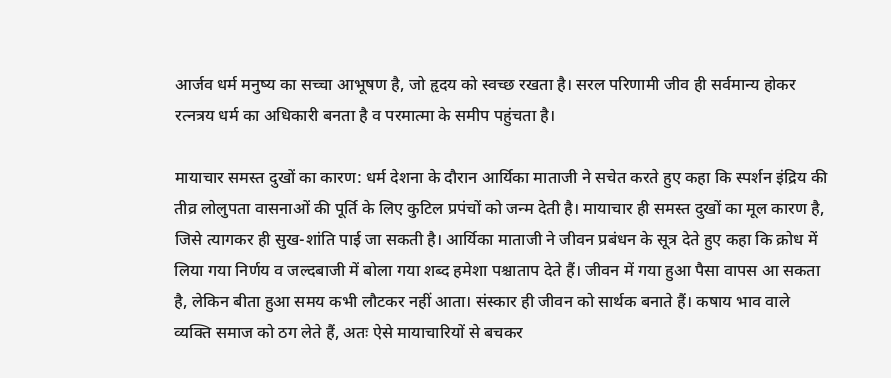आर्जव धर्म मनुष्य का सच्चा आभूषण है, जो हृदय को स्वच्छ रखता है। सरल परिणामी जीव ही सर्वमान्य होकर रत्नत्रय धर्म का अधिकारी बनता है व परमात्मा के समीप पहुंचता है।

मायाचार समस्त दुखों का कारण: धर्म देशना के दौरान आर्यिका माताजी ने सचेत करते हुए कहा कि स्पर्शन इंद्रिय की तीव्र लोलुपता वासनाओं की पूर्ति के लिए कुटिल प्रपंचों को जन्म देती है। मायाचार ही समस्त दुखों का मूल कारण है, जिसे त्यागकर ही सुख-शांति पाई जा सकती है। आर्यिका माताजी ने जीवन प्रबंधन के सूत्र देते हुए कहा कि क्रोध में लिया गया निर्णय व जल्दबाजी में बोला गया शब्द हमेशा पश्चाताप देते हैं। जीवन में गया हुआ पैसा वापस आ सकता है, लेकिन बीता हुआ समय कभी लौटकर नहीं आता। संस्कार ही जीवन को सार्थक बनाते हैं। कषाय भाव वाले व्यक्ति समाज को ठग लेते हैं, अतः ऐसे मायाचारियों से बचकर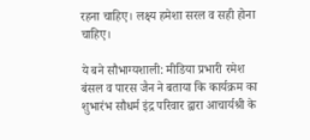रहना चाहिए। लक्ष्य हमेशा सरल व सही होना चाहिए।

ये बने सौभाग्यशाली: मीडिया प्रभारी रमेश बंसल व पारस जैन ने बताया कि कार्यक्रम का शुभारंभ सौधर्म इंद्र परिवार द्वारा आचार्यश्री के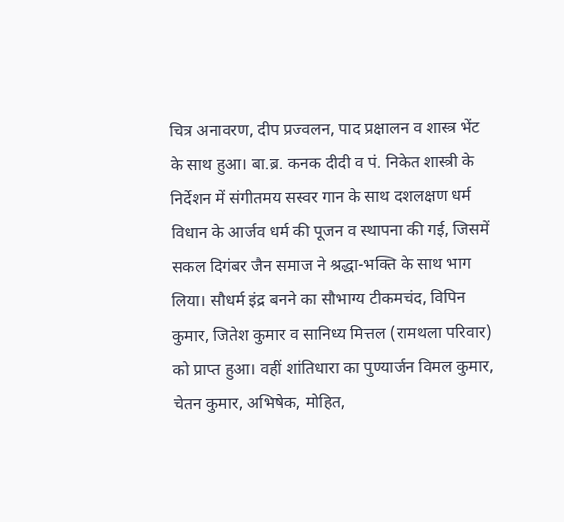चित्र अनावरण, दीप प्रज्वलन, पाद प्रक्षालन व शास्त्र भेंट के साथ हुआ। बा.ब्र. कनक दीदी व पं. निकेत शास्त्री के निर्देशन में संगीतमय सस्वर गान के साथ दशलक्षण धर्म विधान के आर्जव धर्म की पूजन व स्थापना की गई, जिसमें सकल दिगंबर जैन समाज ने श्रद्धा-भक्ति के साथ भाग लिया। सौधर्म इंद्र बनने का सौभाग्य टीकमचंद, विपिन कुमार, जितेश कुमार व सानिध्य मित्तल (रामथला परिवार) को प्राप्त हुआ। वहीं शांतिधारा का पुण्यार्जन विमल कुमार, चेतन कुमार, अभिषेक, मोहित,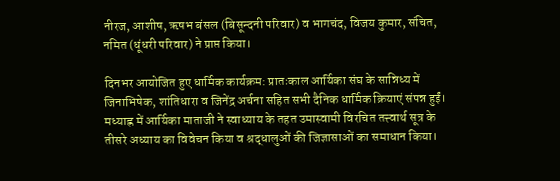नीरज, आशीष, ऋषभ बंसल (बिसून्दनी परिवार) व भागचंद, विजय कुमार, संचित, नमित (धूंधरी परिवार) ने प्राप्त किया।

दिनभर आयोजित हुए धार्मिक कार्यक्रम: प्रातःकाल आर्यिका संघ के सान्निध्य में जिनाभिषेक, शांतिधारा व जिनेंद्र अर्चना सहित सभी दैनिक धार्मिक क्रियाएं संपन्न हुईं। मध्याह्न में आर्यिका माताजी ने स्वाध्याय के तहत उमास्वामी विरचित तत्त्वार्थ सूत्र के तीसरे अध्याय का विवेचन किया व श्रद्धालुओं की जिज्ञासाओं का समाधान किया।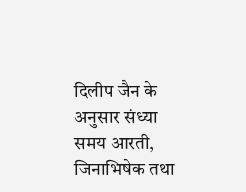दिलीप जैन के अनुसार संध्या समय आरती, जिनाभिषेक तथा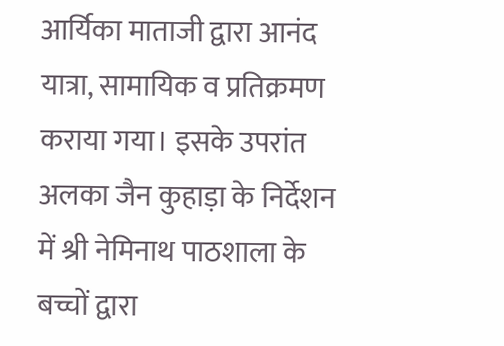आर्यिका माताजी द्वारा आनंद यात्रा, सामायिक व प्रतिक्रमण कराया गया। इसके उपरांत अलका जैन कुहाड़ा के निर्देशन में श्री नेमिनाथ पाठशाला के बच्चों द्वारा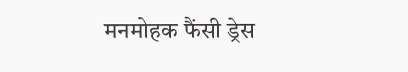मनमोहक फैंसी ड्रेस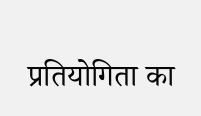प्रतियोगिता का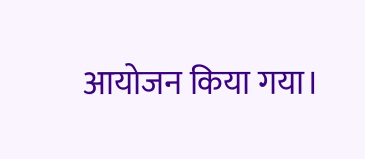आयोजन किया गया।